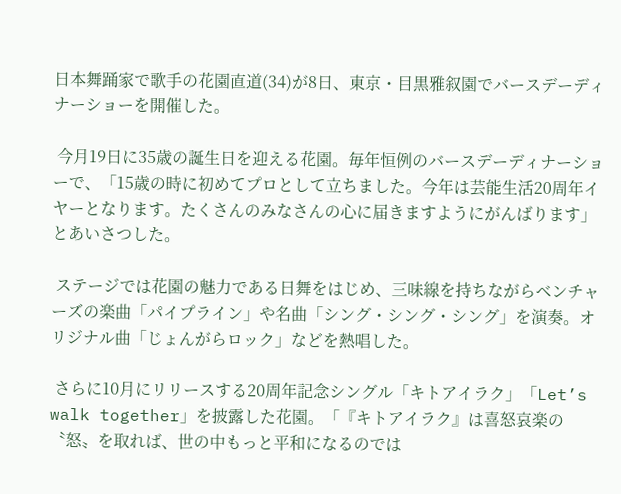日本舞踊家で歌手の花園直道(34)が8日、東京・目黒雅叙園でバースデーディナーショーを開催した。

 今月19日に35歳の誕生日を迎える花園。毎年恒例のバースデーディナーショーで、「15歳の時に初めてプロとして立ちました。今年は芸能生活20周年イヤーとなります。たくさんのみなさんの心に届きますようにがんばります」とあいさつした。

 ステージでは花園の魅力である日舞をはじめ、三味線を持ちながらベンチャーズの楽曲「パイプライン」や名曲「シング・シング・シング」を演奏。オリジナル曲「じょんがらロック」などを熱唱した。

 さらに10月にリリースする20周年記念シングル「キトアイラク」「Let’s walk together」を披露した花園。「『キトアイラク』は喜怒哀楽の〝怒〟を取れば、世の中もっと平和になるのでは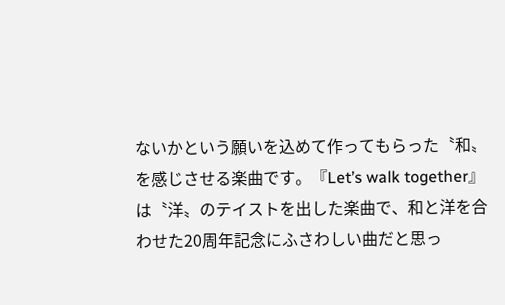ないかという願いを込めて作ってもらった〝和〟を感じさせる楽曲です。『Let’s walk together』は〝洋〟のテイストを出した楽曲で、和と洋を合わせた20周年記念にふさわしい曲だと思っ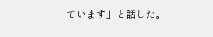ています」と話した。